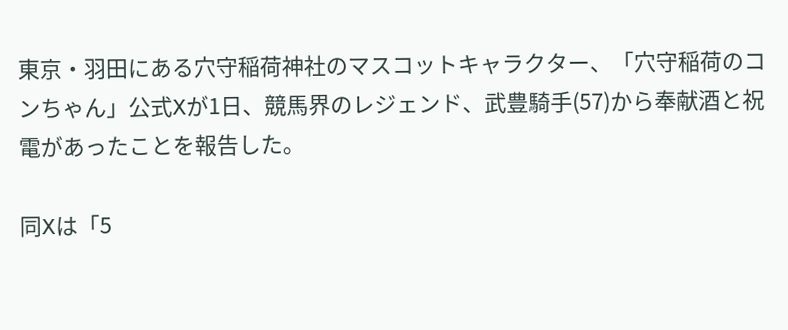東京・羽田にある穴守稲荷神社のマスコットキャラクター、「穴守稲荷のコンちゃん」公式Xが1日、競馬界のレジェンド、武豊騎手(57)から奉献酒と祝電があったことを報告した。

同Xは「5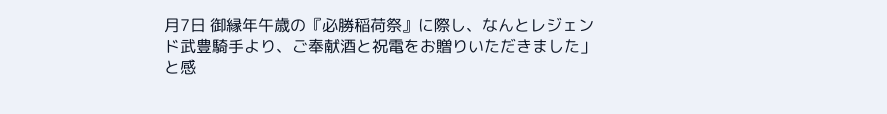月7日 御縁年午歳の『必勝稲荷祭』に際し、なんとレジェンド武豊騎手より、ご奉献酒と祝電をお贈りいただきました」と感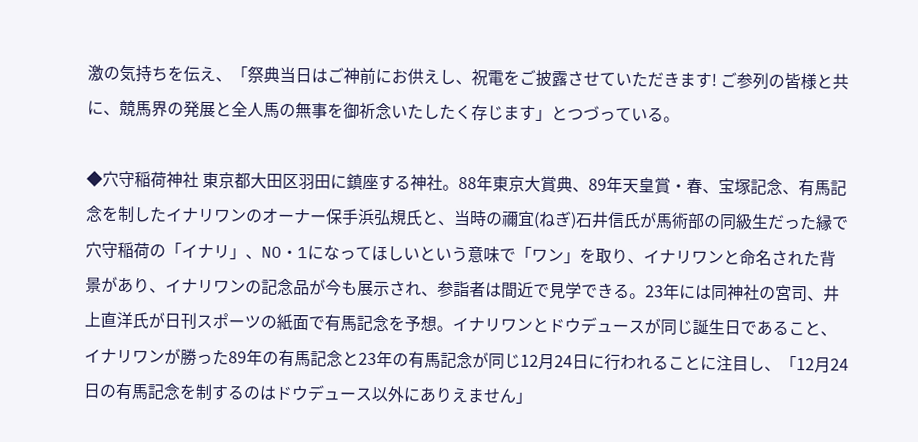激の気持ちを伝え、「祭典当日はご神前にお供えし、祝電をご披露させていただきます! ご参列の皆様と共に、競馬界の発展と全人馬の無事を御祈念いたしたく存じます」とつづっている。

◆穴守稲荷神社 東京都大田区羽田に鎮座する神社。88年東京大賞典、89年天皇賞・春、宝塚記念、有馬記念を制したイナリワンのオーナー保手浜弘規氏と、当時の禰宜(ねぎ)石井信氏が馬術部の同級生だった縁で穴守稲荷の「イナリ」、NO・1になってほしいという意味で「ワン」を取り、イナリワンと命名された背景があり、イナリワンの記念品が今も展示され、参詣者は間近で見学できる。23年には同神社の宮司、井上直洋氏が日刊スポーツの紙面で有馬記念を予想。イナリワンとドウデュースが同じ誕生日であること、イナリワンが勝った89年の有馬記念と23年の有馬記念が同じ12月24日に行われることに注目し、「12月24日の有馬記念を制するのはドウデュース以外にありえません」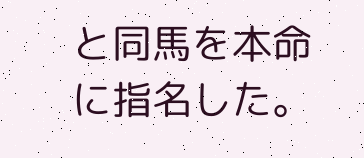と同馬を本命に指名した。